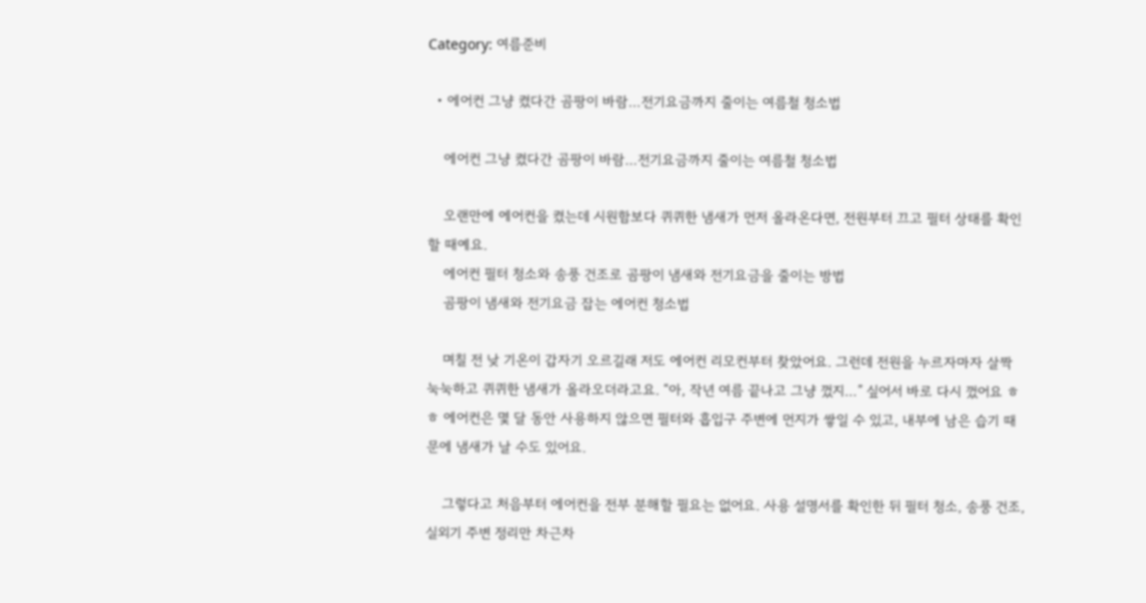Category: 여름준비

  • 에어컨 그냥 켰다간 곰팡이 바람…전기요금까지 줄이는 여름철 청소법

    에어컨 그냥 켰다간 곰팡이 바람…전기요금까지 줄이는 여름철 청소법

    오랜만에 에어컨을 켰는데 시원함보다 퀴퀴한 냄새가 먼저 올라온다면, 전원부터 끄고 필터 상태를 확인할 때예요.
    에어컨 필터 청소와 송풍 건조로 곰팡이 냄새와 전기요금을 줄이는 방법
    곰팡이 냄새와 전기요금 잡는 에어컨 청소법

    며칠 전 낮 기온이 갑자기 오르길래 저도 에어컨 리모컨부터 찾았어요. 그런데 전원을 누르자마자 살짝 눅눅하고 퀴퀴한 냄새가 올라오더라고요. “아, 작년 여름 끝나고 그냥 껐지…” 싶어서 바로 다시 껐어요 ㅎㅎ 에어컨은 몇 달 동안 사용하지 않으면 필터와 흡입구 주변에 먼지가 쌓일 수 있고, 내부에 남은 습기 때문에 냄새가 날 수도 있어요.

    그렇다고 처음부터 에어컨을 전부 분해할 필요는 없어요. 사용 설명서를 확인한 뒤 필터 청소, 송풍 건조, 실외기 주변 정리만 차근차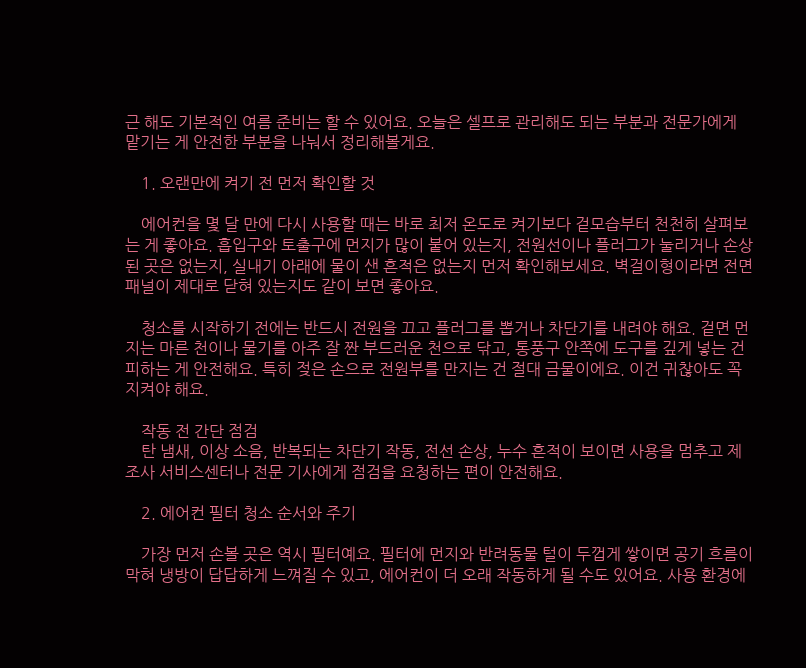근 해도 기본적인 여름 준비는 할 수 있어요. 오늘은 셀프로 관리해도 되는 부분과 전문가에게 맡기는 게 안전한 부분을 나눠서 정리해볼게요.

    1. 오랜만에 켜기 전 먼저 확인할 것

    에어컨을 몇 달 만에 다시 사용할 때는 바로 최저 온도로 켜기보다 겉모습부터 천천히 살펴보는 게 좋아요. 흡입구와 토출구에 먼지가 많이 붙어 있는지, 전원선이나 플러그가 눌리거나 손상된 곳은 없는지, 실내기 아래에 물이 샌 흔적은 없는지 먼저 확인해보세요. 벽걸이형이라면 전면 패널이 제대로 닫혀 있는지도 같이 보면 좋아요.

    청소를 시작하기 전에는 반드시 전원을 끄고 플러그를 뽑거나 차단기를 내려야 해요. 겉면 먼지는 마른 천이나 물기를 아주 잘 짠 부드러운 천으로 닦고, 통풍구 안쪽에 도구를 깊게 넣는 건 피하는 게 안전해요. 특히 젖은 손으로 전원부를 만지는 건 절대 금물이에요. 이건 귀찮아도 꼭 지켜야 해요.

    작동 전 간단 점검
    탄 냄새, 이상 소음, 반복되는 차단기 작동, 전선 손상, 누수 흔적이 보이면 사용을 멈추고 제조사 서비스센터나 전문 기사에게 점검을 요청하는 편이 안전해요.

    2. 에어컨 필터 청소 순서와 주기

    가장 먼저 손볼 곳은 역시 필터예요. 필터에 먼지와 반려동물 털이 두껍게 쌓이면 공기 흐름이 막혀 냉방이 답답하게 느껴질 수 있고, 에어컨이 더 오래 작동하게 될 수도 있어요. 사용 환경에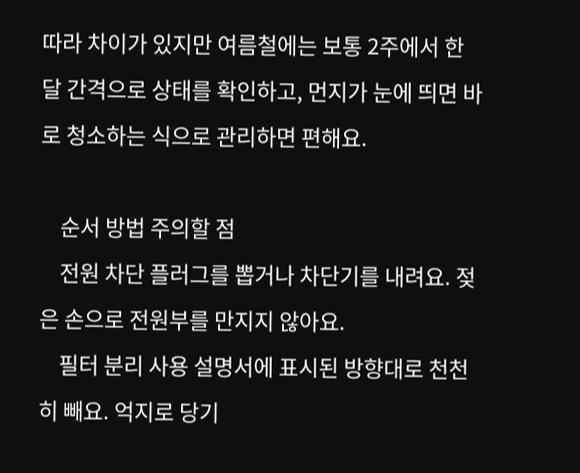따라 차이가 있지만 여름철에는 보통 2주에서 한 달 간격으로 상태를 확인하고, 먼지가 눈에 띄면 바로 청소하는 식으로 관리하면 편해요.

    순서 방법 주의할 점
    전원 차단 플러그를 뽑거나 차단기를 내려요. 젖은 손으로 전원부를 만지지 않아요.
    필터 분리 사용 설명서에 표시된 방향대로 천천히 빼요. 억지로 당기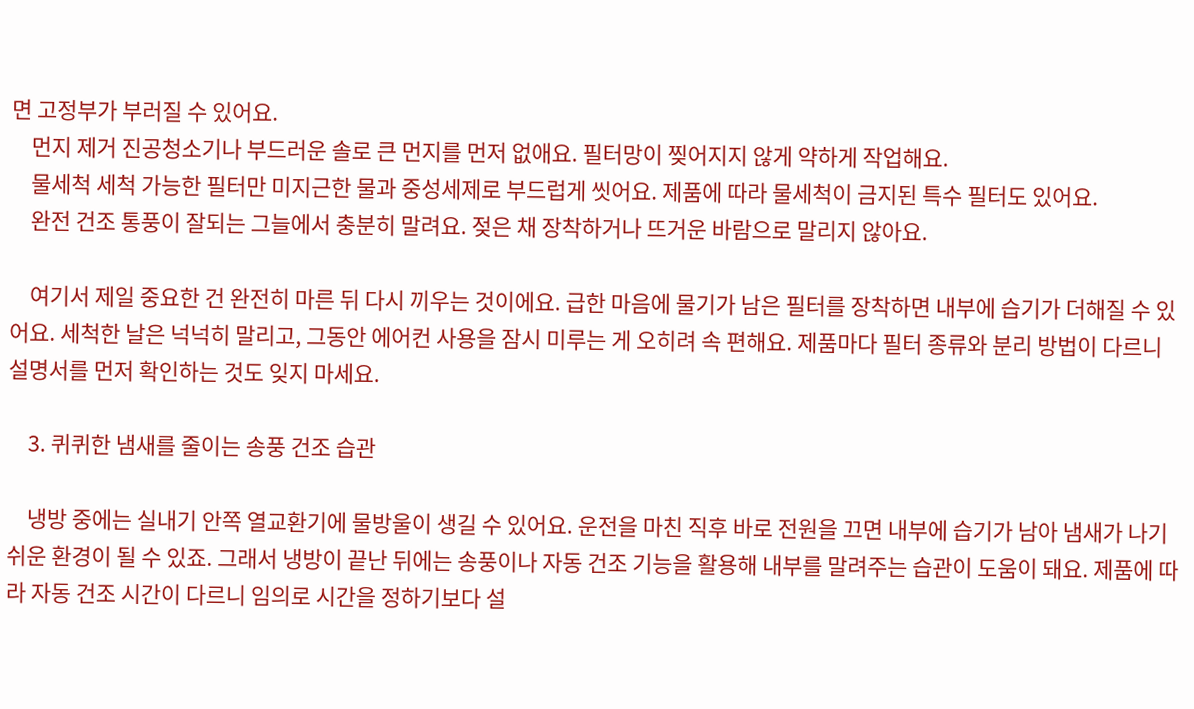면 고정부가 부러질 수 있어요.
    먼지 제거 진공청소기나 부드러운 솔로 큰 먼지를 먼저 없애요. 필터망이 찢어지지 않게 약하게 작업해요.
    물세척 세척 가능한 필터만 미지근한 물과 중성세제로 부드럽게 씻어요. 제품에 따라 물세척이 금지된 특수 필터도 있어요.
    완전 건조 통풍이 잘되는 그늘에서 충분히 말려요. 젖은 채 장착하거나 뜨거운 바람으로 말리지 않아요.

    여기서 제일 중요한 건 완전히 마른 뒤 다시 끼우는 것이에요. 급한 마음에 물기가 남은 필터를 장착하면 내부에 습기가 더해질 수 있어요. 세척한 날은 넉넉히 말리고, 그동안 에어컨 사용을 잠시 미루는 게 오히려 속 편해요. 제품마다 필터 종류와 분리 방법이 다르니 설명서를 먼저 확인하는 것도 잊지 마세요.

    3. 퀴퀴한 냄새를 줄이는 송풍 건조 습관

    냉방 중에는 실내기 안쪽 열교환기에 물방울이 생길 수 있어요. 운전을 마친 직후 바로 전원을 끄면 내부에 습기가 남아 냄새가 나기 쉬운 환경이 될 수 있죠. 그래서 냉방이 끝난 뒤에는 송풍이나 자동 건조 기능을 활용해 내부를 말려주는 습관이 도움이 돼요. 제품에 따라 자동 건조 시간이 다르니 임의로 시간을 정하기보다 설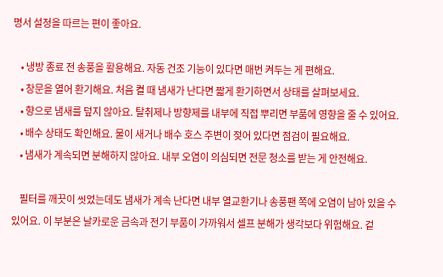명서 설정을 따르는 편이 좋아요.

    • 냉방 종료 전 송풍을 활용해요. 자동 건조 기능이 있다면 매번 켜두는 게 편해요.
    • 창문을 열어 환기해요. 처음 켤 때 냄새가 난다면 짧게 환기하면서 상태를 살펴보세요.
    • 향으로 냄새를 덮지 않아요. 탈취제나 방향제를 내부에 직접 뿌리면 부품에 영향을 줄 수 있어요.
    • 배수 상태도 확인해요. 물이 새거나 배수 호스 주변이 젖어 있다면 점검이 필요해요.
    • 냄새가 계속되면 분해하지 않아요. 내부 오염이 의심되면 전문 청소를 받는 게 안전해요.

    필터를 깨끗이 씻었는데도 냄새가 계속 난다면 내부 열교환기나 송풍팬 쪽에 오염이 남아 있을 수 있어요. 이 부분은 날카로운 금속과 전기 부품이 가까워서 셀프 분해가 생각보다 위험해요. 겉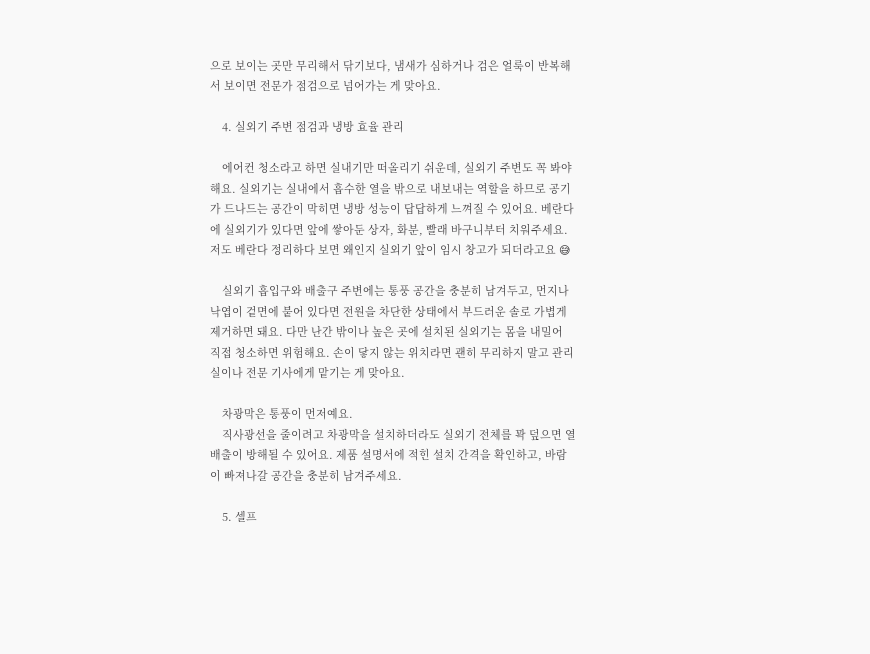으로 보이는 곳만 무리해서 닦기보다, 냄새가 심하거나 검은 얼룩이 반복해서 보이면 전문가 점검으로 넘어가는 게 맞아요.

    4. 실외기 주변 점검과 냉방 효율 관리

    에어컨 청소라고 하면 실내기만 떠올리기 쉬운데, 실외기 주변도 꼭 봐야 해요. 실외기는 실내에서 흡수한 열을 밖으로 내보내는 역할을 하므로 공기가 드나드는 공간이 막히면 냉방 성능이 답답하게 느껴질 수 있어요. 베란다에 실외기가 있다면 앞에 쌓아둔 상자, 화분, 빨래 바구니부터 치워주세요. 저도 베란다 정리하다 보면 왜인지 실외기 앞이 임시 창고가 되더라고요 😅

    실외기 흡입구와 배출구 주변에는 통풍 공간을 충분히 남겨두고, 먼지나 낙엽이 겉면에 붙어 있다면 전원을 차단한 상태에서 부드러운 솔로 가볍게 제거하면 돼요. 다만 난간 밖이나 높은 곳에 설치된 실외기는 몸을 내밀어 직접 청소하면 위험해요. 손이 닿지 않는 위치라면 괜히 무리하지 말고 관리실이나 전문 기사에게 맡기는 게 맞아요.

    차광막은 통풍이 먼저예요.
    직사광선을 줄이려고 차광막을 설치하더라도 실외기 전체를 꽉 덮으면 열 배출이 방해될 수 있어요. 제품 설명서에 적힌 설치 간격을 확인하고, 바람이 빠져나갈 공간을 충분히 남겨주세요.

    5. 셀프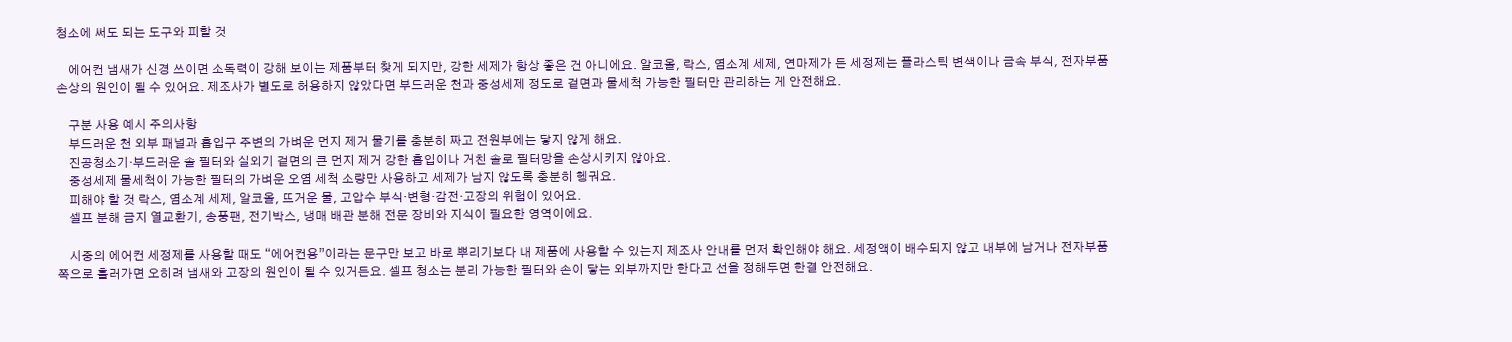청소에 써도 되는 도구와 피할 것

    에어컨 냄새가 신경 쓰이면 소독력이 강해 보이는 제품부터 찾게 되지만, 강한 세제가 항상 좋은 건 아니에요. 알코올, 락스, 염소계 세제, 연마제가 든 세정제는 플라스틱 변색이나 금속 부식, 전자부품 손상의 원인이 될 수 있어요. 제조사가 별도로 허용하지 않았다면 부드러운 천과 중성세제 정도로 겉면과 물세척 가능한 필터만 관리하는 게 안전해요.

    구분 사용 예시 주의사항
    부드러운 천 외부 패널과 흡입구 주변의 가벼운 먼지 제거 물기를 충분히 짜고 전원부에는 닿지 않게 해요.
    진공청소기·부드러운 솔 필터와 실외기 겉면의 큰 먼지 제거 강한 흡입이나 거친 솔로 필터망을 손상시키지 않아요.
    중성세제 물세척이 가능한 필터의 가벼운 오염 세척 소량만 사용하고 세제가 남지 않도록 충분히 헹궈요.
    피해야 할 것 락스, 염소계 세제, 알코올, 뜨거운 물, 고압수 부식·변형·감전·고장의 위험이 있어요.
    셀프 분해 금지 열교환기, 송풍팬, 전기박스, 냉매 배관 분해 전문 장비와 지식이 필요한 영역이에요.

    시중의 에어컨 세정제를 사용할 때도 “에어컨용”이라는 문구만 보고 바로 뿌리기보다 내 제품에 사용할 수 있는지 제조사 안내를 먼저 확인해야 해요. 세정액이 배수되지 않고 내부에 남거나 전자부품 쪽으로 흘러가면 오히려 냄새와 고장의 원인이 될 수 있거든요. 셀프 청소는 분리 가능한 필터와 손이 닿는 외부까지만 한다고 선을 정해두면 한결 안전해요.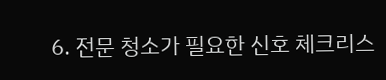6. 전문 청소가 필요한 신호 체크리스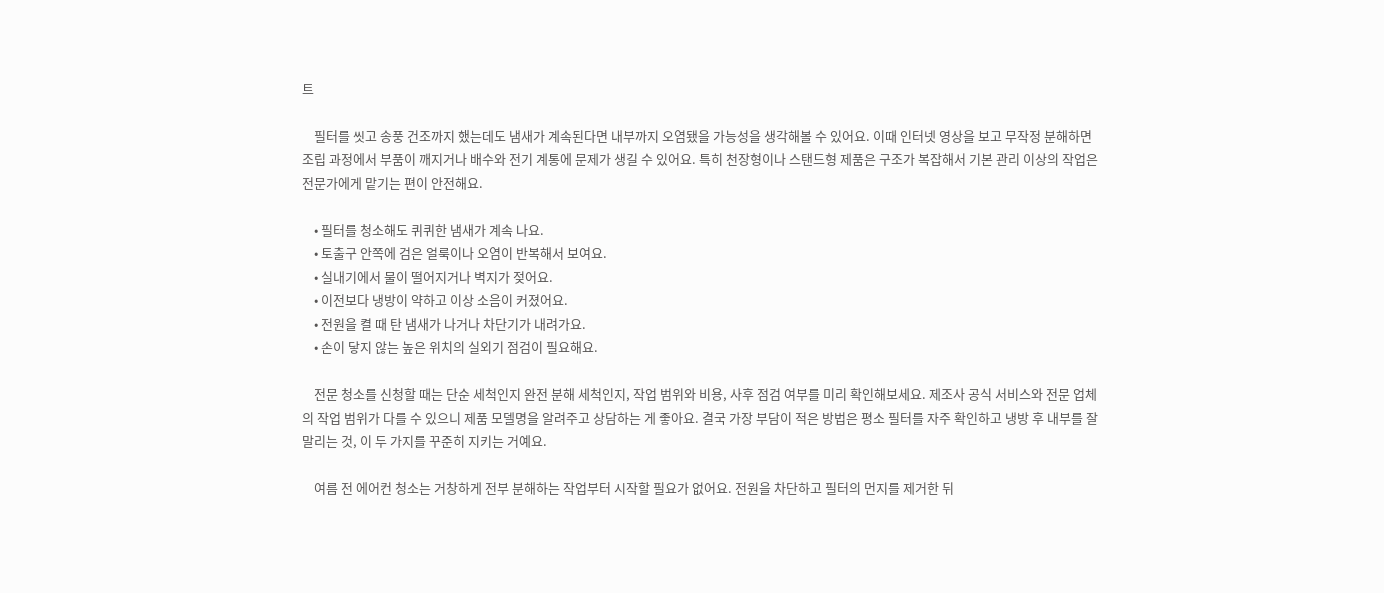트

    필터를 씻고 송풍 건조까지 했는데도 냄새가 계속된다면 내부까지 오염됐을 가능성을 생각해볼 수 있어요. 이때 인터넷 영상을 보고 무작정 분해하면 조립 과정에서 부품이 깨지거나 배수와 전기 계통에 문제가 생길 수 있어요. 특히 천장형이나 스탠드형 제품은 구조가 복잡해서 기본 관리 이상의 작업은 전문가에게 맡기는 편이 안전해요.

    • 필터를 청소해도 퀴퀴한 냄새가 계속 나요.
    • 토출구 안쪽에 검은 얼룩이나 오염이 반복해서 보여요.
    • 실내기에서 물이 떨어지거나 벽지가 젖어요.
    • 이전보다 냉방이 약하고 이상 소음이 커졌어요.
    • 전원을 켤 때 탄 냄새가 나거나 차단기가 내려가요.
    • 손이 닿지 않는 높은 위치의 실외기 점검이 필요해요.

    전문 청소를 신청할 때는 단순 세척인지 완전 분해 세척인지, 작업 범위와 비용, 사후 점검 여부를 미리 확인해보세요. 제조사 공식 서비스와 전문 업체의 작업 범위가 다를 수 있으니 제품 모델명을 알려주고 상담하는 게 좋아요. 결국 가장 부담이 적은 방법은 평소 필터를 자주 확인하고 냉방 후 내부를 잘 말리는 것, 이 두 가지를 꾸준히 지키는 거예요.

    여름 전 에어컨 청소는 거창하게 전부 분해하는 작업부터 시작할 필요가 없어요. 전원을 차단하고 필터의 먼지를 제거한 뒤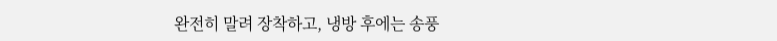완전히 말려 장착하고, 냉방 후에는 송풍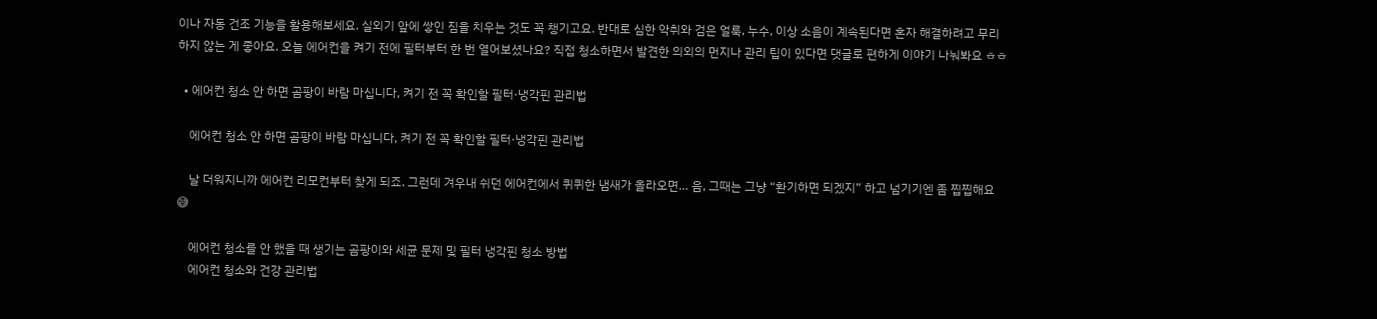이나 자동 건조 기능을 활용해보세요. 실외기 앞에 쌓인 짐을 치우는 것도 꼭 챙기고요. 반대로 심한 악취와 검은 얼룩, 누수, 이상 소음이 계속된다면 혼자 해결하려고 무리하지 않는 게 좋아요. 오늘 에어컨을 켜기 전에 필터부터 한 번 열어보셨나요? 직접 청소하면서 발견한 의외의 먼지나 관리 팁이 있다면 댓글로 편하게 이야기 나눠봐요 ㅎㅎ

  • 에어컨 청소 안 하면 곰팡이 바람 마십니다, 켜기 전 꼭 확인할 필터·냉각핀 관리법

    에어컨 청소 안 하면 곰팡이 바람 마십니다, 켜기 전 꼭 확인할 필터·냉각핀 관리법

    날 더워지니까 에어컨 리모컨부터 찾게 되죠. 그런데 겨우내 쉬던 에어컨에서 퀴퀴한 냄새가 올라오면… 음, 그때는 그냥 “환기하면 되겠지” 하고 넘기기엔 좀 찝찝해요 😅

    에어컨 청소를 안 했을 때 생기는 곰팡이와 세균 문제 및 필터 냉각핀 청소 방법
    에어컨 청소와 건강 관리법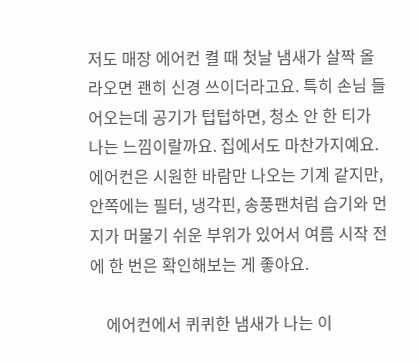저도 매장 에어컨 켤 때 첫날 냄새가 살짝 올라오면 괜히 신경 쓰이더라고요. 특히 손님 들어오는데 공기가 텁텁하면, 청소 안 한 티가 나는 느낌이랄까요. 집에서도 마찬가지예요. 에어컨은 시원한 바람만 나오는 기계 같지만, 안쪽에는 필터, 냉각핀, 송풍팬처럼 습기와 먼지가 머물기 쉬운 부위가 있어서 여름 시작 전에 한 번은 확인해보는 게 좋아요.

    에어컨에서 퀴퀴한 냄새가 나는 이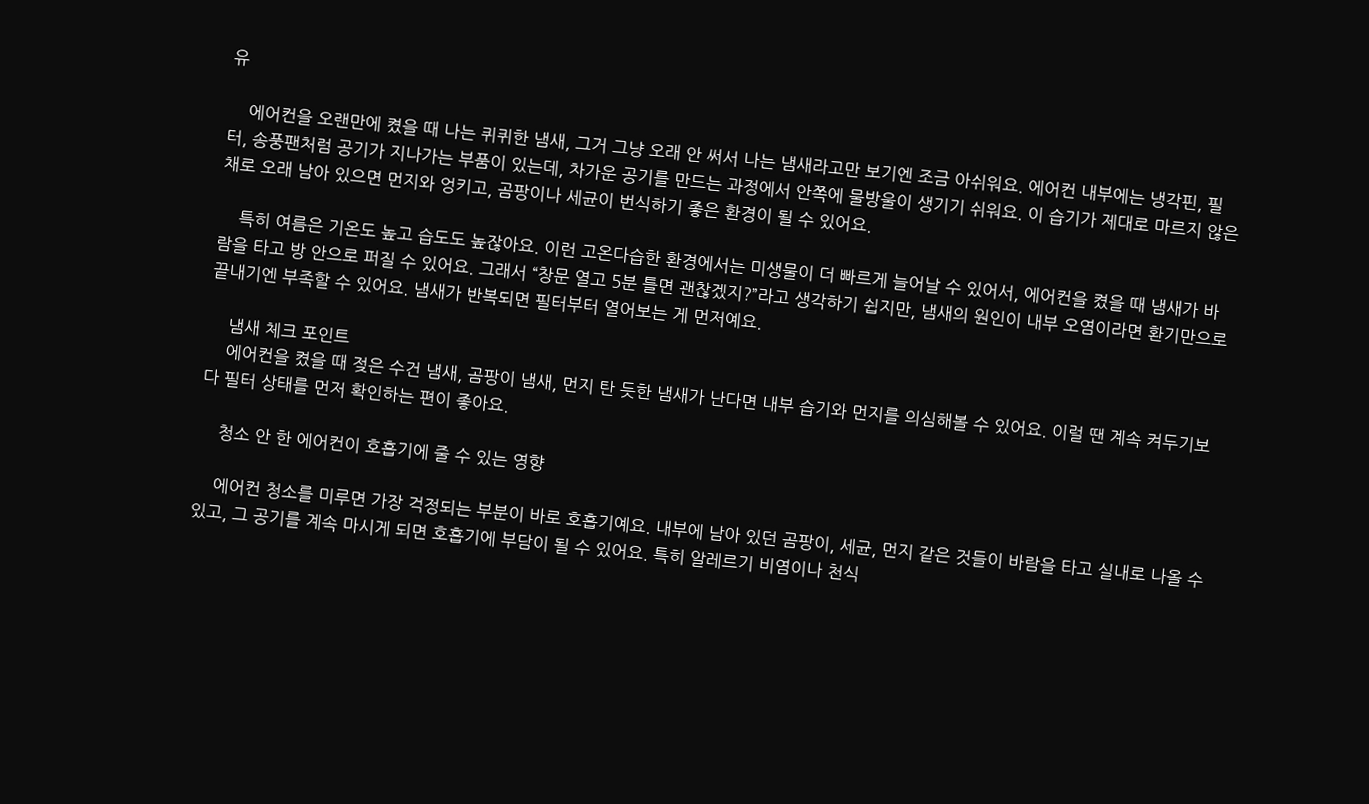유

    에어컨을 오랜만에 켰을 때 나는 퀴퀴한 냄새, 그거 그냥 오래 안 써서 나는 냄새라고만 보기엔 조금 아쉬워요. 에어컨 내부에는 냉각핀, 필터, 송풍팬처럼 공기가 지나가는 부품이 있는데, 차가운 공기를 만드는 과정에서 안쪽에 물방울이 생기기 쉬워요. 이 습기가 제대로 마르지 않은 채로 오래 남아 있으면 먼지와 엉키고, 곰팡이나 세균이 번식하기 좋은 환경이 될 수 있어요.

    특히 여름은 기온도 높고 습도도 높잖아요. 이런 고온다습한 환경에서는 미생물이 더 빠르게 늘어날 수 있어서, 에어컨을 켰을 때 냄새가 바람을 타고 방 안으로 퍼질 수 있어요. 그래서 “창문 열고 5분 틀면 괜찮겠지?”라고 생각하기 쉽지만, 냄새의 원인이 내부 오염이라면 환기만으로 끝내기엔 부족할 수 있어요. 냄새가 반복되면 필터부터 열어보는 게 먼저예요.

    냄새 체크 포인트
    에어컨을 켰을 때 젖은 수건 냄새, 곰팡이 냄새, 먼지 탄 듯한 냄새가 난다면 내부 습기와 먼지를 의심해볼 수 있어요. 이럴 땐 계속 켜두기보다 필터 상태를 먼저 확인하는 편이 좋아요.

    청소 안 한 에어컨이 호흡기에 줄 수 있는 영향

    에어컨 청소를 미루면 가장 걱정되는 부분이 바로 호흡기예요. 내부에 남아 있던 곰팡이, 세균, 먼지 같은 것들이 바람을 타고 실내로 나올 수 있고, 그 공기를 계속 마시게 되면 호흡기에 부담이 될 수 있어요. 특히 알레르기 비염이나 천식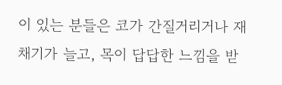이 있는 분들은 코가 간질거리거나 재채기가 늘고, 목이 답답한 느낌을 받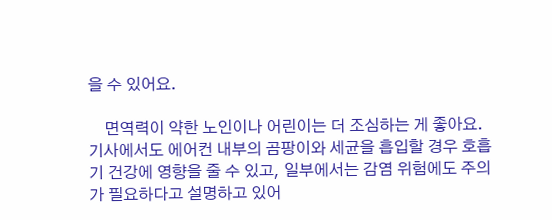을 수 있어요.

    면역력이 약한 노인이나 어린이는 더 조심하는 게 좋아요. 기사에서도 에어컨 내부의 곰팡이와 세균을 흡입할 경우 호흡기 건강에 영향을 줄 수 있고, 일부에서는 감염 위험에도 주의가 필요하다고 설명하고 있어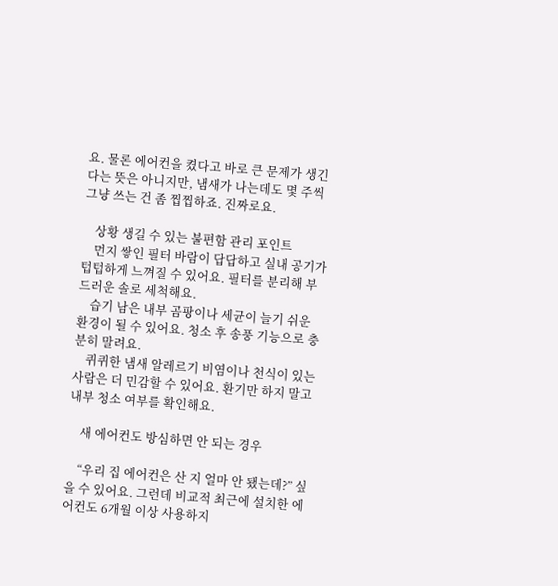요. 물론 에어컨을 켰다고 바로 큰 문제가 생긴다는 뜻은 아니지만, 냄새가 나는데도 몇 주씩 그냥 쓰는 건 좀 찝찝하죠. 진짜로요.

    상황 생길 수 있는 불편함 관리 포인트
    먼지 쌓인 필터 바람이 답답하고 실내 공기가 텁텁하게 느껴질 수 있어요. 필터를 분리해 부드러운 솔로 세척해요.
    습기 남은 내부 곰팡이나 세균이 늘기 쉬운 환경이 될 수 있어요. 청소 후 송풍 기능으로 충분히 말려요.
    퀴퀴한 냄새 알레르기 비염이나 천식이 있는 사람은 더 민감할 수 있어요. 환기만 하지 말고 내부 청소 여부를 확인해요.

    새 에어컨도 방심하면 안 되는 경우

    “우리 집 에어컨은 산 지 얼마 안 됐는데?” 싶을 수 있어요. 그런데 비교적 최근에 설치한 에어컨도 6개월 이상 사용하지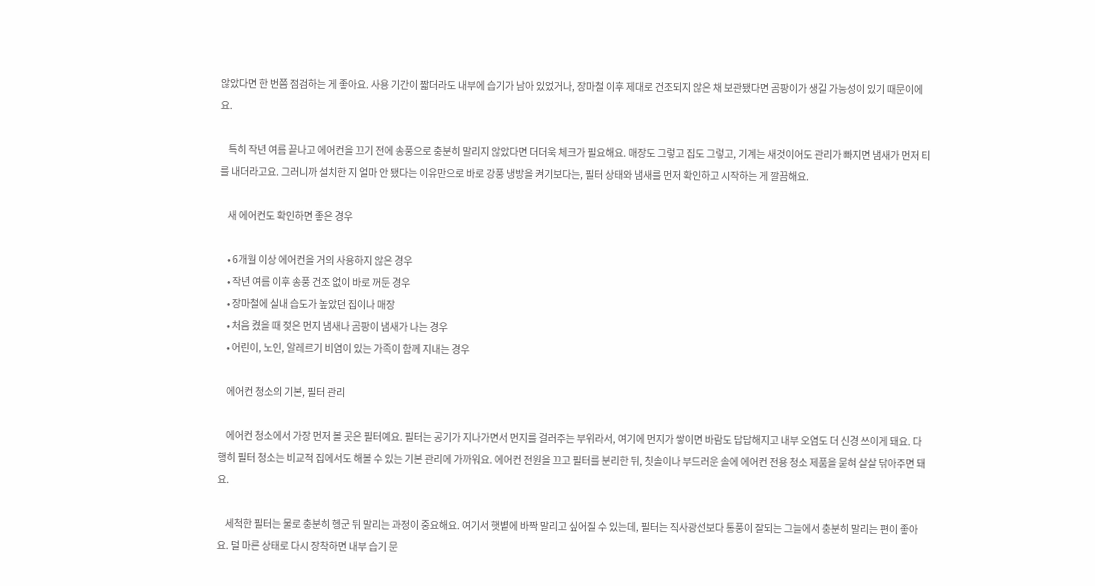않았다면 한 번쯤 점검하는 게 좋아요. 사용 기간이 짧더라도 내부에 습기가 남아 있었거나, 장마철 이후 제대로 건조되지 않은 채 보관됐다면 곰팡이가 생길 가능성이 있기 때문이에요.

    특히 작년 여름 끝나고 에어컨을 끄기 전에 송풍으로 충분히 말리지 않았다면 더더욱 체크가 필요해요. 매장도 그렇고 집도 그렇고, 기계는 새것이어도 관리가 빠지면 냄새가 먼저 티를 내더라고요. 그러니까 설치한 지 얼마 안 됐다는 이유만으로 바로 강풍 냉방을 켜기보다는, 필터 상태와 냄새를 먼저 확인하고 시작하는 게 깔끔해요.

    새 에어컨도 확인하면 좋은 경우

    • 6개월 이상 에어컨을 거의 사용하지 않은 경우
    • 작년 여름 이후 송풍 건조 없이 바로 꺼둔 경우
    • 장마철에 실내 습도가 높았던 집이나 매장
    • 처음 켰을 때 젖은 먼지 냄새나 곰팡이 냄새가 나는 경우
    • 어린이, 노인, 알레르기 비염이 있는 가족이 함께 지내는 경우

    에어컨 청소의 기본, 필터 관리

    에어컨 청소에서 가장 먼저 볼 곳은 필터예요. 필터는 공기가 지나가면서 먼지를 걸러주는 부위라서, 여기에 먼지가 쌓이면 바람도 답답해지고 내부 오염도 더 신경 쓰이게 돼요. 다행히 필터 청소는 비교적 집에서도 해볼 수 있는 기본 관리에 가까워요. 에어컨 전원을 끄고 필터를 분리한 뒤, 칫솔이나 부드러운 솔에 에어컨 전용 청소 제품을 묻혀 살살 닦아주면 돼요.

    세척한 필터는 물로 충분히 헹군 뒤 말리는 과정이 중요해요. 여기서 햇볕에 바짝 말리고 싶어질 수 있는데, 필터는 직사광선보다 통풍이 잘되는 그늘에서 충분히 말리는 편이 좋아요. 덜 마른 상태로 다시 장착하면 내부 습기 문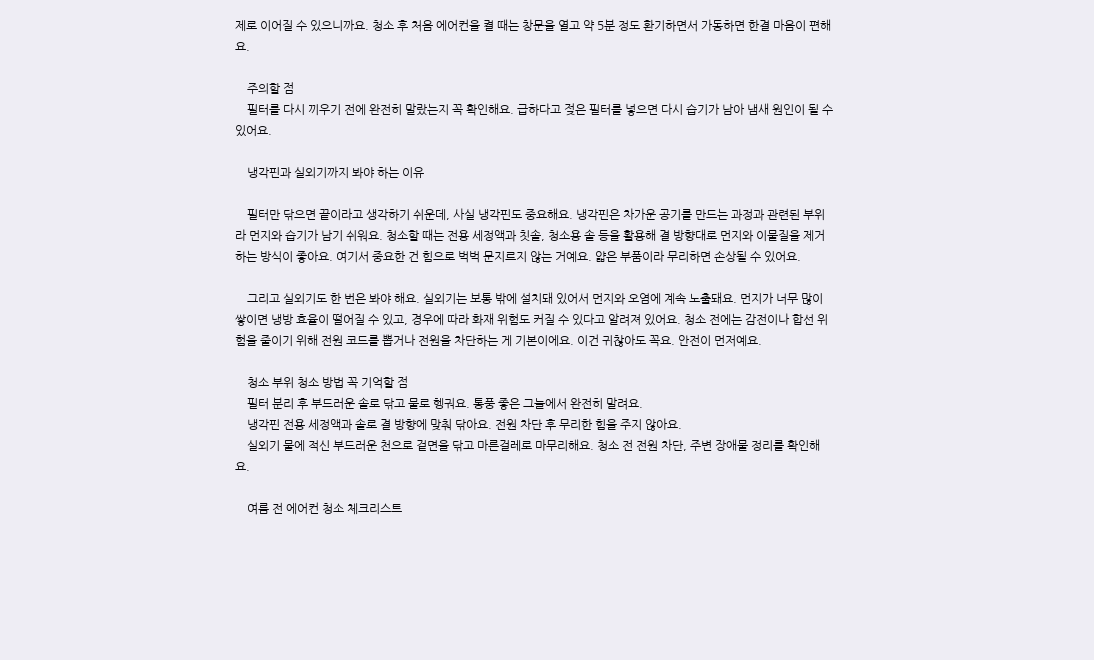제로 이어질 수 있으니까요. 청소 후 처음 에어컨을 켤 때는 창문을 열고 약 5분 정도 환기하면서 가동하면 한결 마음이 편해요.

    주의할 점
    필터를 다시 끼우기 전에 완전히 말랐는지 꼭 확인해요. 급하다고 젖은 필터를 넣으면 다시 습기가 남아 냄새 원인이 될 수 있어요.

    냉각핀과 실외기까지 봐야 하는 이유

    필터만 닦으면 끝이라고 생각하기 쉬운데, 사실 냉각핀도 중요해요. 냉각핀은 차가운 공기를 만드는 과정과 관련된 부위라 먼지와 습기가 남기 쉬워요. 청소할 때는 전용 세정액과 칫솔, 청소용 솔 등을 활용해 결 방향대로 먼지와 이물질을 제거하는 방식이 좋아요. 여기서 중요한 건 힘으로 벅벅 문지르지 않는 거예요. 얇은 부품이라 무리하면 손상될 수 있어요.

    그리고 실외기도 한 번은 봐야 해요. 실외기는 보통 밖에 설치돼 있어서 먼지와 오염에 계속 노출돼요. 먼지가 너무 많이 쌓이면 냉방 효율이 떨어질 수 있고, 경우에 따라 화재 위험도 커질 수 있다고 알려져 있어요. 청소 전에는 감전이나 합선 위험을 줄이기 위해 전원 코드를 뽑거나 전원을 차단하는 게 기본이에요. 이건 귀찮아도 꼭요. 안전이 먼저예요.

    청소 부위 청소 방법 꼭 기억할 점
    필터 분리 후 부드러운 솔로 닦고 물로 헹궈요. 통풍 좋은 그늘에서 완전히 말려요.
    냉각핀 전용 세정액과 솔로 결 방향에 맞춰 닦아요. 전원 차단 후 무리한 힘을 주지 않아요.
    실외기 물에 적신 부드러운 천으로 겉면을 닦고 마른걸레로 마무리해요. 청소 전 전원 차단, 주변 장애물 정리를 확인해요.

    여름 전 에어컨 청소 체크리스트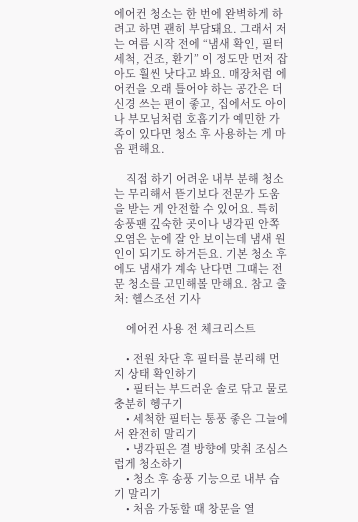에어컨 청소는 한 번에 완벽하게 하려고 하면 괜히 부담돼요. 그래서 저는 여름 시작 전에 “냄새 확인, 필터 세척, 건조, 환기” 이 정도만 먼저 잡아도 훨씬 낫다고 봐요. 매장처럼 에어컨을 오래 틀어야 하는 공간은 더 신경 쓰는 편이 좋고, 집에서도 아이나 부모님처럼 호흡기가 예민한 가족이 있다면 청소 후 사용하는 게 마음 편해요.

    직접 하기 어려운 내부 분해 청소는 무리해서 뜯기보다 전문가 도움을 받는 게 안전할 수 있어요. 특히 송풍팬 깊숙한 곳이나 냉각핀 안쪽 오염은 눈에 잘 안 보이는데 냄새 원인이 되기도 하거든요. 기본 청소 후에도 냄새가 계속 난다면 그때는 전문 청소를 고민해볼 만해요. 참고 출처: 헬스조선 기사

    에어컨 사용 전 체크리스트

    • 전원 차단 후 필터를 분리해 먼지 상태 확인하기
    • 필터는 부드러운 솔로 닦고 물로 충분히 헹구기
    • 세척한 필터는 통풍 좋은 그늘에서 완전히 말리기
    • 냉각핀은 결 방향에 맞춰 조심스럽게 청소하기
    • 청소 후 송풍 기능으로 내부 습기 말리기
    • 처음 가동할 때 창문을 열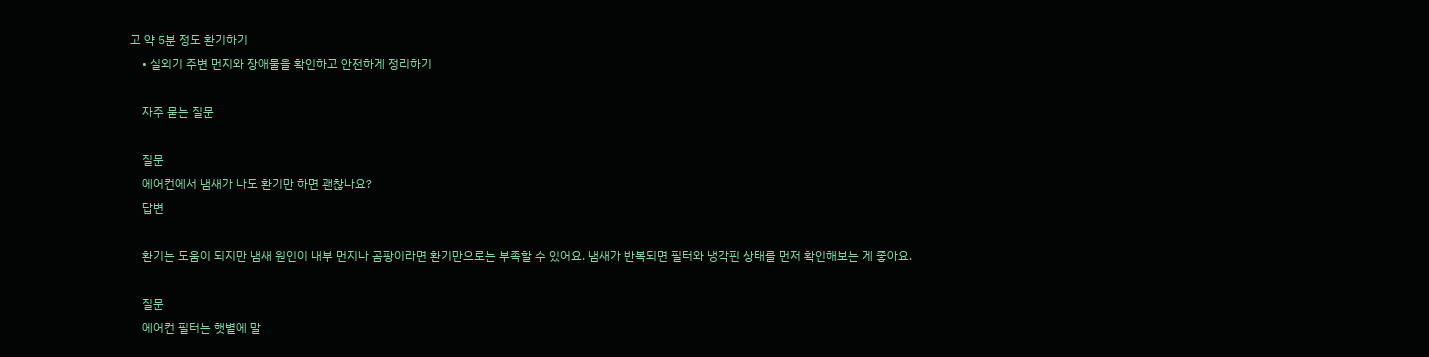고 약 5분 정도 환기하기
    • 실외기 주변 먼지와 장애물을 확인하고 안전하게 정리하기

    자주 묻는 질문

    질문
    에어컨에서 냄새가 나도 환기만 하면 괜찮나요?
    답변

    환기는 도움이 되지만 냄새 원인이 내부 먼지나 곰팡이라면 환기만으로는 부족할 수 있어요. 냄새가 반복되면 필터와 냉각핀 상태를 먼저 확인해보는 게 좋아요.

    질문
    에어컨 필터는 햇볕에 말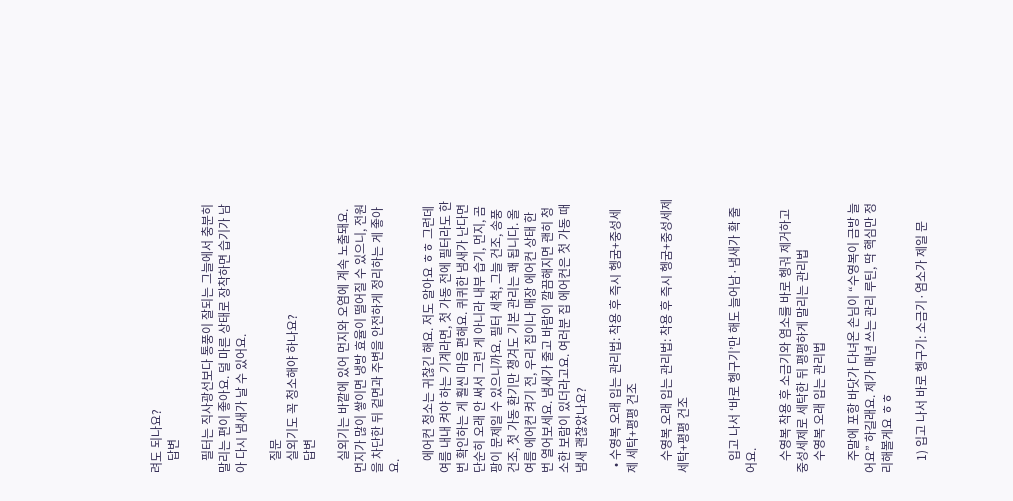려도 되나요?
    답변

    필터는 직사광선보다 통풍이 잘되는 그늘에서 충분히 말리는 편이 좋아요. 덜 마른 상태로 장착하면 습기가 남아 다시 냄새가 날 수 있어요.

    질문
    실외기도 꼭 청소해야 하나요?
    답변

    실외기는 바깥에 있어 먼지와 오염에 계속 노출돼요. 먼지가 많이 쌓이면 냉방 효율이 떨어질 수 있으니, 전원을 차단한 뒤 겉면과 주변을 안전하게 정리하는 게 좋아요.

    에어컨 청소는 귀찮긴 해요. 저도 알아요 ㅎㅎ 그런데 여름 내내 켜야 하는 기계라면, 첫 가동 전에 필터라도 한 번 확인하는 게 훨씬 마음 편해요. 퀴퀴한 냄새가 난다면 단순히 오래 안 써서 그런 게 아니라 내부 습기, 먼지, 곰팡이 문제일 수 있으니까요. 필터 세척, 그늘 건조, 송풍 건조, 첫 가동 환기만 챙겨도 기본 관리는 꽤 됩니다. 올여름 에어컨 켜기 전, 우리 집이나 매장 에어컨 상태 한 번 열어보세요. 냄새가 줄고 바람이 깔끔해지면 괜히 청소한 보람이 있더라고요. 여러분 집 에어컨은 첫 가동 때 냄새 괜찮았나요?

  • 수영복 오래 입는 관리법: 착용 후 즉시 헹굼+중성세제 세탁+평평 건조

    수영복 오래 입는 관리법: 착용 후 즉시 헹굼+중성세제 세탁+평평 건조


    입고 나서 ‘바로 헹구기’만 해도 늘어남·냄새가 확 줄어요.

    수영복 착용 후 소금기와 염소를 바로 헹궈 제거하고 중성세제로 세탁한 뒤 평평하게 말리는 관리법
    수영복 오래 입는 관리법

    주말에 포항 바닷가 다녀온 손님이 “수영복이 금방 늘어요” 하길래요. 제가 매년 쓰는 관리 루틴, 딱 핵심만 정리해볼게요 ㅎㅎ

    1) 입고 나서 바로 헹구기: 소금기·염소가 제일 문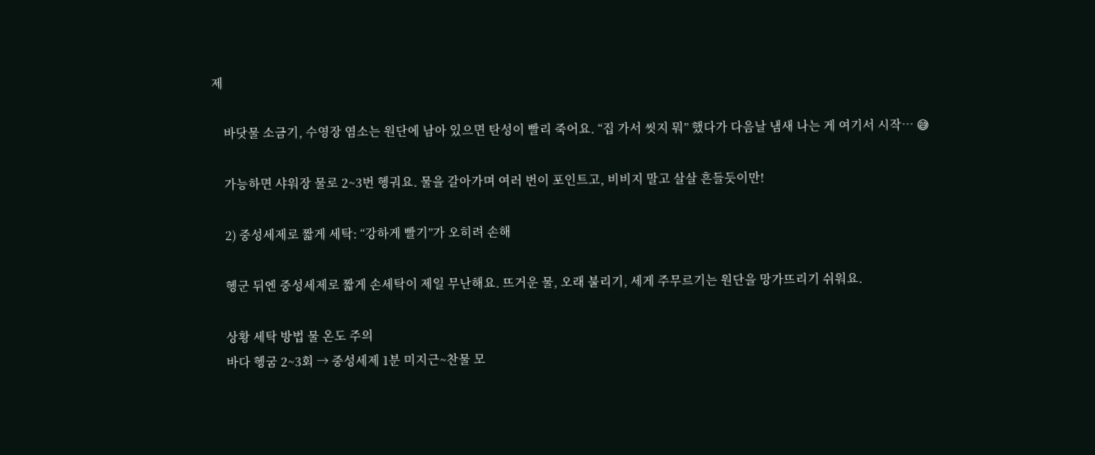제

    바닷물 소금기, 수영장 염소는 원단에 남아 있으면 탄성이 빨리 죽어요. “집 가서 씻지 뭐” 했다가 다음날 냄새 나는 게 여기서 시작… 😅

    가능하면 샤워장 물로 2~3번 헹궈요. 물을 갈아가며 여러 번이 포인트고, 비비지 말고 살살 흔들듯이만!

    2) 중성세제로 짧게 세탁: “강하게 빨기”가 오히려 손해

    헹군 뒤엔 중성세제로 짧게 손세탁이 제일 무난해요. 뜨거운 물, 오래 불리기, 세게 주무르기는 원단을 망가뜨리기 쉬워요.

    상황 세탁 방법 물 온도 주의
    바다 헹굼 2~3회 → 중성세제 1분 미지근~찬물 모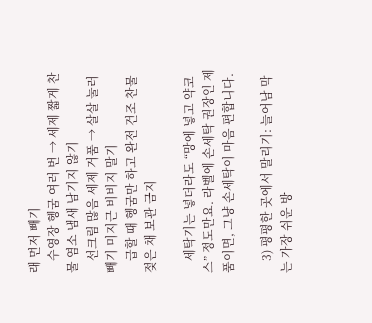래 먼저 빼기
    수영장 헹굼 여러 번 → 세제 짧게 찬물 염소 냄새 남기지 않기
    선크림 많음 세제 거품 → 살살 눌러 빼기 미지근 비비지 말기
    급할 때 헹굼만 하고 완전 건조 찬물 젖은 채 보관 금지

    세탁기는 넣더라도 “망에 넣고 약코스” 정도만요. 라벨에 손세탁 권장인 제품이면, 그냥 손세탁이 마음 편합니다.

    3) 평평한 곳에서 말리기: 늘어남 막는 가장 쉬운 방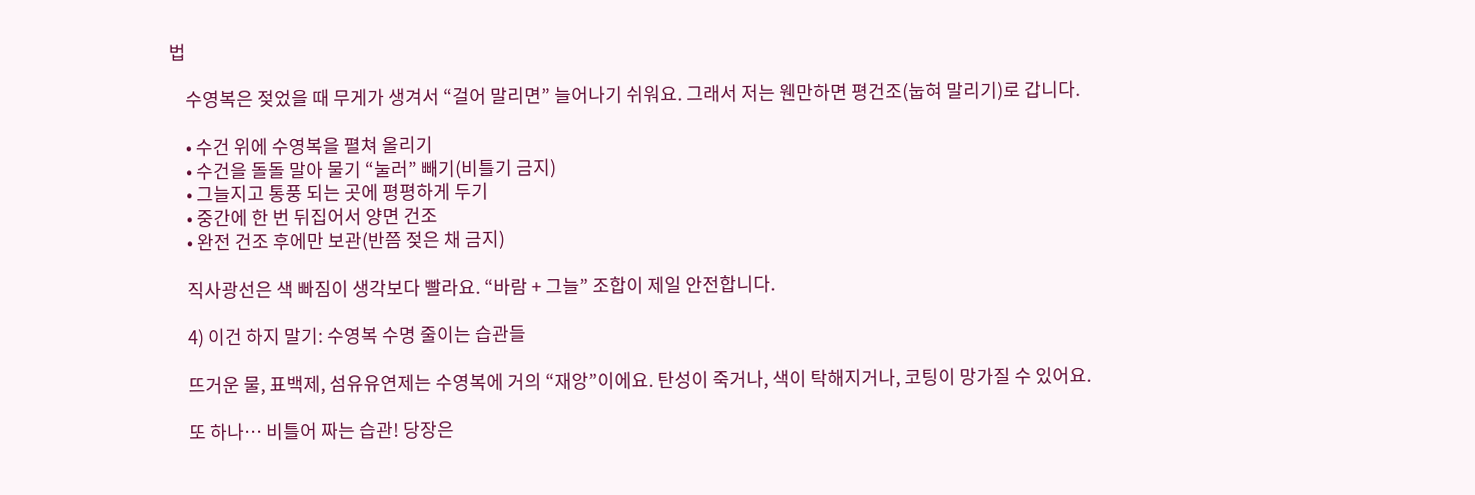법

    수영복은 젖었을 때 무게가 생겨서 “걸어 말리면” 늘어나기 쉬워요. 그래서 저는 웬만하면 평건조(눕혀 말리기)로 갑니다.

    • 수건 위에 수영복을 펼쳐 올리기
    • 수건을 돌돌 말아 물기 “눌러” 빼기(비틀기 금지)
    • 그늘지고 통풍 되는 곳에 평평하게 두기
    • 중간에 한 번 뒤집어서 양면 건조
    • 완전 건조 후에만 보관(반쯤 젖은 채 금지)

    직사광선은 색 빠짐이 생각보다 빨라요. “바람 + 그늘” 조합이 제일 안전합니다.

    4) 이건 하지 말기: 수영복 수명 줄이는 습관들

    뜨거운 물, 표백제, 섬유유연제는 수영복에 거의 “재앙”이에요. 탄성이 죽거나, 색이 탁해지거나, 코팅이 망가질 수 있어요.

    또 하나… 비틀어 짜는 습관! 당장은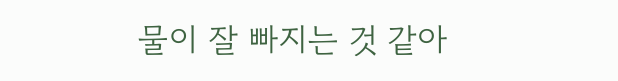물이 잘 빠지는 것 같아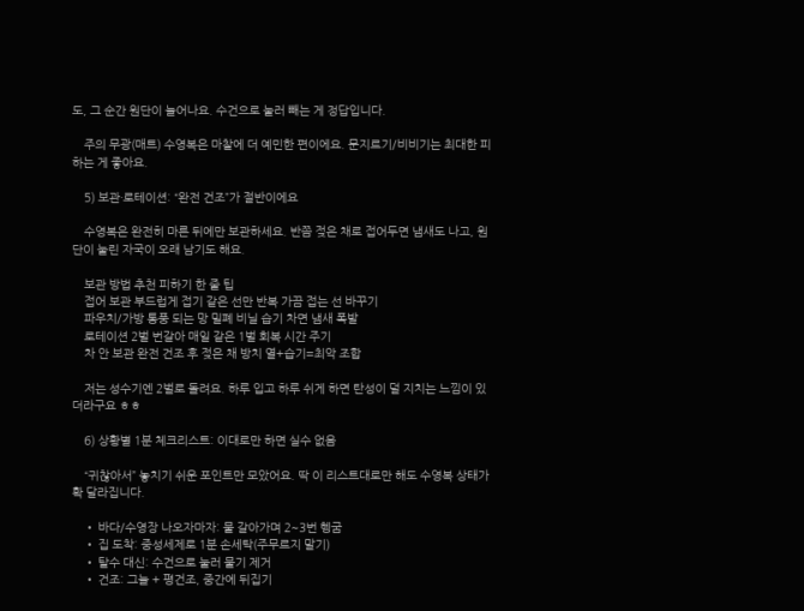도, 그 순간 원단이 늘어나요. 수건으로 눌러 빼는 게 정답입니다.

    주의 무광(매트) 수영복은 마찰에 더 예민한 편이에요. 문지르기/비비기는 최대한 피하는 게 좋아요.

    5) 보관·로테이션: “완전 건조”가 절반이에요

    수영복은 완전히 마른 뒤에만 보관하세요. 반쯤 젖은 채로 접어두면 냄새도 나고, 원단이 눌린 자국이 오래 남기도 해요.

    보관 방법 추천 피하기 한 줄 팁
    접어 보관 부드럽게 접기 같은 선만 반복 가끔 접는 선 바꾸기
    파우치/가방 통풍 되는 망 밀폐 비닐 습기 차면 냄새 폭발
    로테이션 2벌 번갈아 매일 같은 1벌 회복 시간 주기
    차 안 보관 완전 건조 후 젖은 채 방치 열+습기=최악 조합

    저는 성수기엔 2벌로 돌려요. 하루 입고 하루 쉬게 하면 탄성이 덜 지치는 느낌이 있더라구요 ㅎㅎ

    6) 상황별 1분 체크리스트: 이대로만 하면 실수 없음

    “귀찮아서” 놓치기 쉬운 포인트만 모았어요. 딱 이 리스트대로만 해도 수영복 상태가 확 달라집니다.

    • 바다/수영장 나오자마자: 물 갈아가며 2~3번 헹굼
    • 집 도착: 중성세제로 1분 손세탁(주무르지 말기)
    • 탈수 대신: 수건으로 눌러 물기 제거
    • 건조: 그늘 + 평건조, 중간에 뒤집기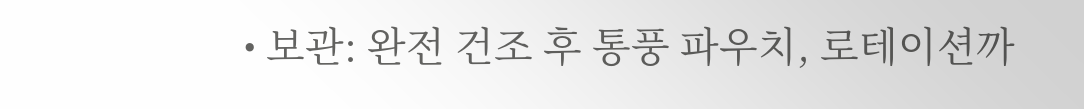• 보관: 완전 건조 후 통풍 파우치, 로테이션까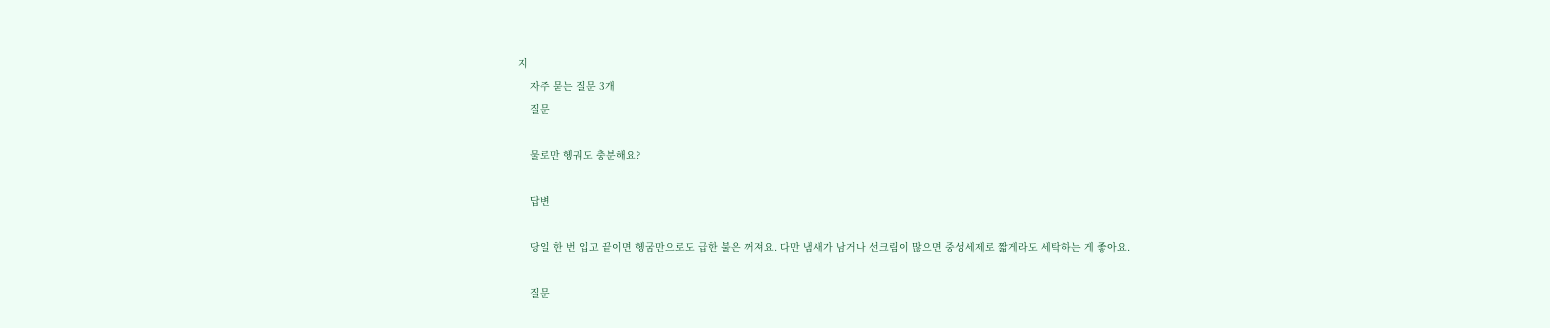지
    자주 묻는 질문 3개
    질문

    물로만 헹궈도 충분해요?

    답변

    당일 한 번 입고 끝이면 헹굼만으로도 급한 불은 꺼져요. 다만 냄새가 남거나 선크림이 많으면 중성세제로 짧게라도 세탁하는 게 좋아요.

    질문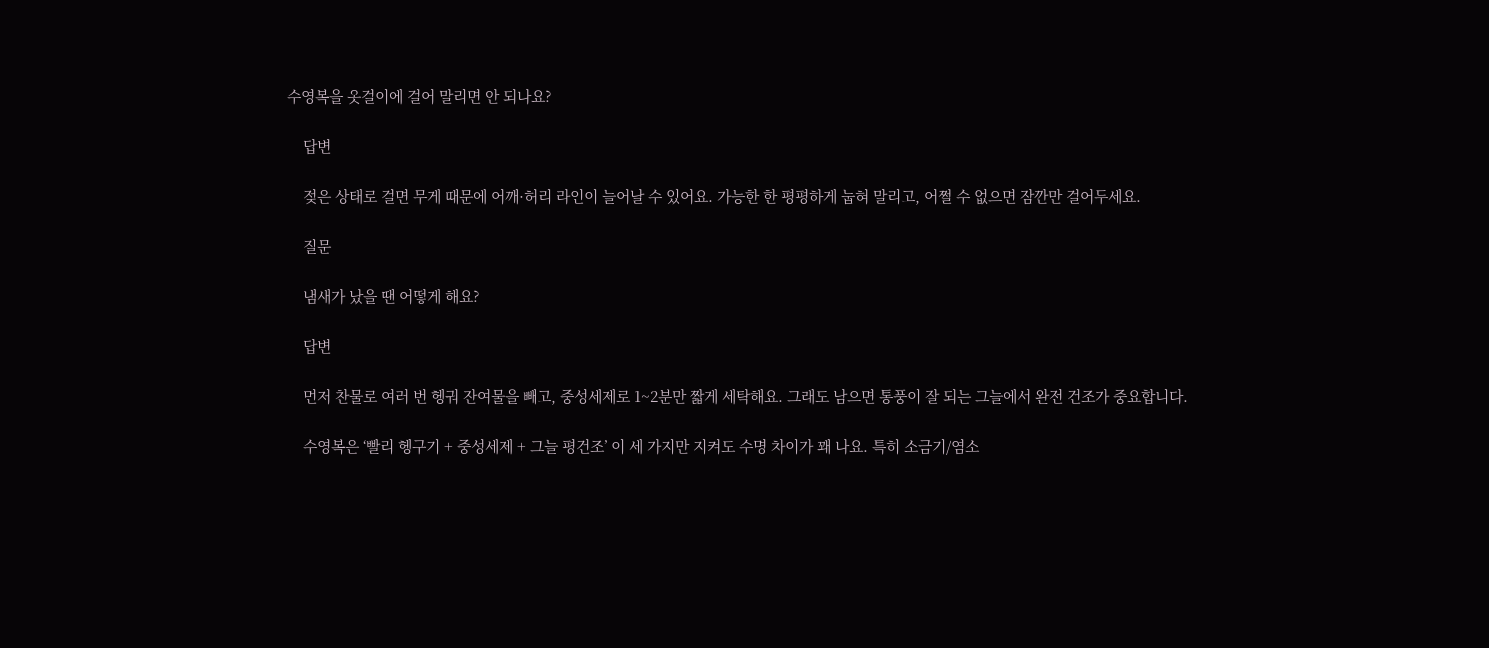수영복을 옷걸이에 걸어 말리면 안 되나요?

    답변

    젖은 상태로 걸면 무게 때문에 어깨·허리 라인이 늘어날 수 있어요. 가능한 한 평평하게 눕혀 말리고, 어쩔 수 없으면 잠깐만 걸어두세요.

    질문

    냄새가 났을 땐 어떻게 해요?

    답변

    먼저 찬물로 여러 번 헹궈 잔여물을 빼고, 중성세제로 1~2분만 짧게 세탁해요. 그래도 남으면 통풍이 잘 되는 그늘에서 완전 건조가 중요합니다.

    수영복은 ‘빨리 헹구기 + 중성세제 + 그늘 평건조’ 이 세 가지만 지켜도 수명 차이가 꽤 나요. 특히 소금기/염소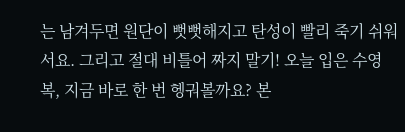는 남겨두면 원단이 뻣뻣해지고 탄성이 빨리 죽기 쉬워서요. 그리고 절대 비틀어 짜지 말기! 오늘 입은 수영복, 지금 바로 한 번 헹궈볼까요? 본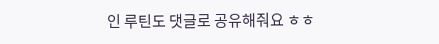인 루틴도 댓글로 공유해줘요 ㅎㅎ